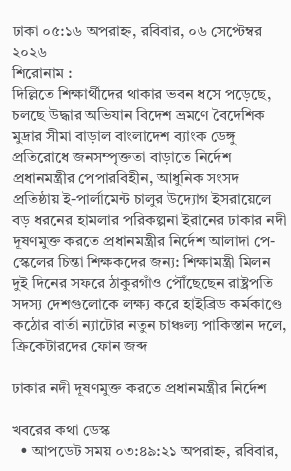ঢাকা ০৫:১৬ অপরাহ্ন, রবিবার, ০৬ সেপ্টেম্বর ২০২৬
শিরোনাম :
দিল্লিতে শিক্ষার্থীদের থাকার ভবন ধসে পড়েছে, চলছে উদ্ধার অভিযান বিদেশ ভ্রমণে বৈদেশিক মুদ্রার সীমা বাড়াল বাংলাদেশ ব্যাংক ডেঙ্গু প্রতিরোধে জনসম্পৃক্ততা বাড়াতে নির্দেশ প্রধানমন্ত্রীর পেপারবিহীন, আধুনিক সংসদ প্রতিষ্ঠায় ই-পার্লামেন্ট চালুর উদ্যোগ ইসরায়েলে বড় ধরনের হামলার পরিকল্পনা ইরানের ঢাকার নদী দূষণমুক্ত করতে প্রধানমন্ত্রীর নির্দেশ আলাদা পে-স্কেলের চিন্তা শিক্ষকদের জন্য: শিক্ষামন্ত্রী মিলন দুই দিনের সফরে ঠাকুরগাঁও পৌঁছেছেন রাষ্ট্রপতি সদস্য দেশগুলোকে লক্ষ্য করে হাইব্রিড কর্মকাণ্ডে কঠোর বার্তা ন্যাটোর নতুন চাঞ্চল্য পাকিস্তান দলে, ক্রিকেটারদের ফোন জব্দ

ঢাকার নদী দূষণমুক্ত করতে প্রধানমন্ত্রীর নির্দেশ

খবরের কথা ডেস্ক
  • আপডেট সময় ০৩:৪৯:২১ অপরাহ্ন, রবিবার,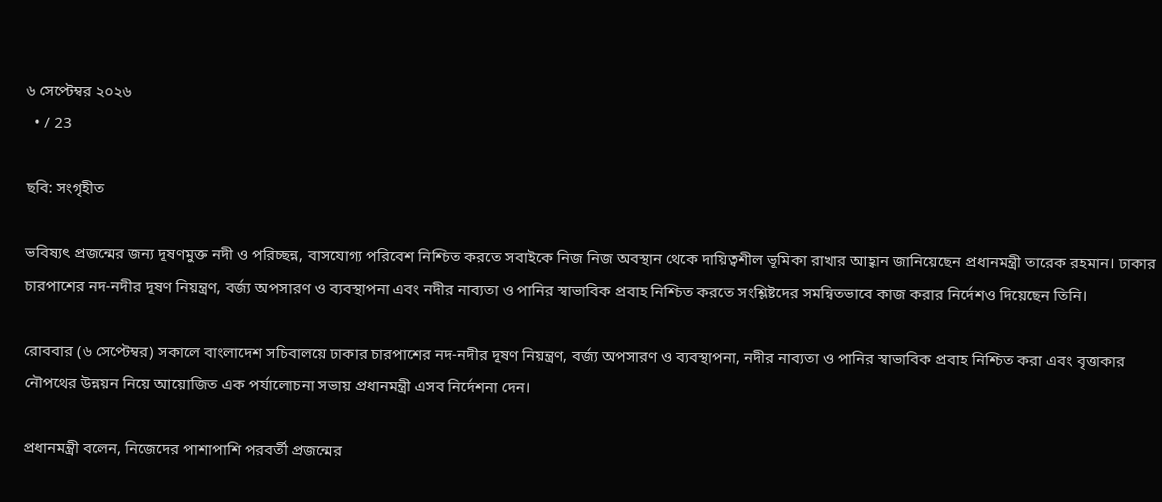৬ সেপ্টেম্বর ২০২৬
  • / 23

ছবি: সংগৃহীত

ভবিষ্যৎ প্রজন্মের জন্য দূষণমুক্ত নদী ও পরিচ্ছন্ন, বাসযোগ্য পরিবেশ নিশ্চিত করতে সবাইকে নিজ নিজ অবস্থান থেকে দায়িত্বশীল ভূমিকা রাখার আহ্বান জানিয়েছেন প্রধানমন্ত্রী তারেক রহমান। ঢাকার চারপাশের নদ-নদীর দূষণ নিয়ন্ত্রণ, বর্জ্য অপসারণ ও ব্যবস্থাপনা এবং নদীর নাব্যতা ও পানির স্বাভাবিক প্রবাহ নিশ্চিত করতে সংশ্লিষ্টদের সমন্বিতভাবে কাজ করার নির্দেশও দিয়েছেন তিনি।

রোববার (৬ সেপ্টেম্বর) সকালে বাংলাদেশ সচিবালয়ে ঢাকার চারপাশের নদ-নদীর দূষণ নিয়ন্ত্রণ, বর্জ্য অপসারণ ও ব্যবস্থাপনা, নদীর নাব্যতা ও পানির স্বাভাবিক প্রবাহ নিশ্চিত করা এবং বৃত্তাকার নৌপথের উন্নয়ন নিয়ে আয়োজিত এক পর্যালোচনা সভায় প্রধানমন্ত্রী এসব নির্দেশনা দেন।

প্রধানমন্ত্রী বলেন, নিজেদের পাশাপাশি পরবর্তী প্রজন্মের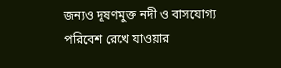জন্যও দূষণমুক্ত নদী ও বাসযোগ্য পরিবেশ রেখে যাওয়ার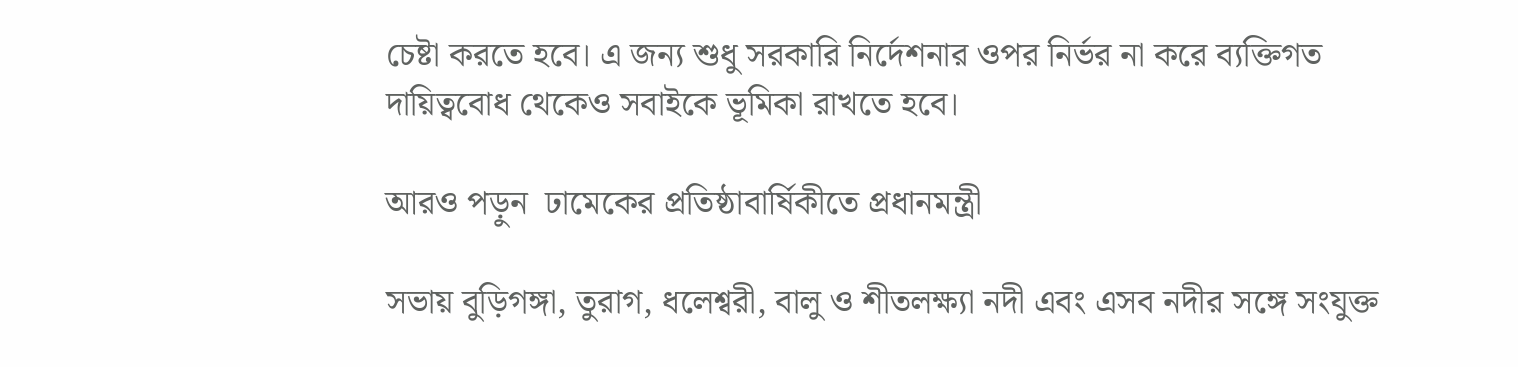চেষ্টা করতে হবে। এ জন্য শুধু সরকারি নির্দেশনার ওপর নির্ভর না করে ব্যক্তিগত দায়িত্ববোধ থেকেও সবাইকে ভূমিকা রাখতে হবে।

আরও পড়ুন  ঢামেকের প্রতিষ্ঠাবার্ষিকীতে প্রধানমন্ত্রী

সভায় বুড়িগঙ্গা, তুরাগ, ধলেশ্বরী, বালু ও শীতলক্ষ্যা নদী এবং এসব নদীর সঙ্গে সংযুক্ত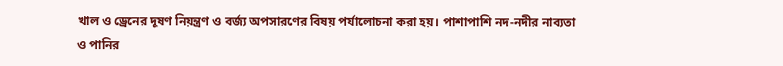খাল ও ড্রেনের দূষণ নিয়ন্ত্রণ ও বর্জ্য অপসারণের বিষয় পর্যালোচনা করা হয়। পাশাপাশি নদ-নদীর নাব্যতা ও পানির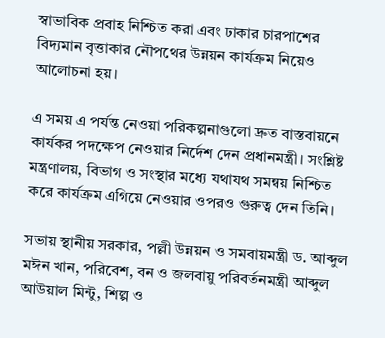স্বাভাবিক প্রবাহ নিশ্চিত করা এবং ঢাকার চারপাশের বিদ্যমান বৃত্তাকার নৌপথের উন্নয়ন কার্যক্রম নিয়েও আলোচনা হয়।

এ সময় এ পর্যন্ত নেওয়া পরিকল্পনাগুলো দ্রুত বাস্তবায়নে কার্যকর পদক্ষেপ নেওয়ার নির্দেশ দেন প্রধানমন্ত্রী। সংশ্লিষ্ট মন্ত্রণালয়, বিভাগ ও সংস্থার মধ্যে যথাযথ সমন্বয় নিশ্চিত করে কার্যক্রম এগিয়ে নেওয়ার ওপরও গুরুত্ব দেন তিনি।

সভায় স্থানীয় সরকার, পল্লী উন্নয়ন ও সমবায়মন্ত্রী ড. আব্দুল মঈন খান, পরিবেশ, বন ও জলবায়ু পরিবর্তনমন্ত্রী আব্দুল আউয়াল মিন্টু, শিল্প ও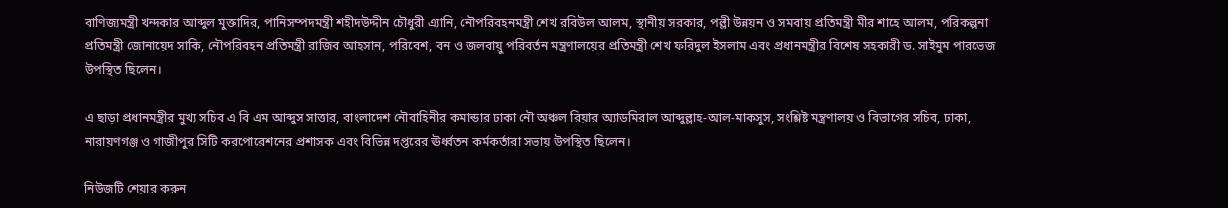বাণিজ্যমন্ত্রী খন্দকার আব্দুল মুক্তাদির, পানিসম্পদমন্ত্রী শহীদউদ্দীন চৌধুরী এ্যানি, নৌপরিবহনমন্ত্রী শেখ রবিউল আলম, স্থানীয় সরকার, পল্লী উন্নয়ন ও সমবায় প্রতিমন্ত্রী মীর শাহে আলম, পরিকল্পনা প্রতিমন্ত্রী জোনায়েদ সাকি, নৌপরিবহন প্রতিমন্ত্রী রাজিব আহসান, পরিবেশ, বন ও জলবায়ু পরিবর্তন মন্ত্রণালয়ের প্রতিমন্ত্রী শেখ ফরিদুল ইসলাম এবং প্রধানমন্ত্রীর বিশেষ সহকারী ড. সাইমুম পারভেজ উপস্থিত ছিলেন।

এ ছাড়া প্রধানমন্ত্রীর মুখ্য সচিব এ বি এম আব্দুস সাত্তার, বাংলাদেশ নৌবাহিনীর কমান্ডার ঢাকা নৌ অঞ্চল রিয়ার অ্যাডমিরাল আব্দুল্লাহ-আল-মাকসুস, সংশ্লিষ্ট মন্ত্রণালয় ও বিভাগের সচিব, ঢাকা, নারায়ণগঞ্জ ও গাজীপুর সিটি করপোরেশনের প্রশাসক এবং বিভিন্ন দপ্তরের ঊর্ধ্বতন কর্মকর্তারা সভায় উপস্থিত ছিলেন।

নিউজটি শেয়ার করুন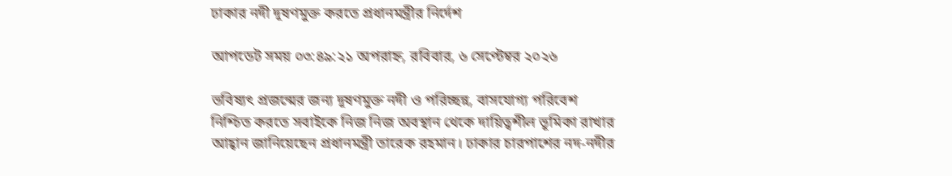ঢাকার নদী দূষণমুক্ত করতে প্রধানমন্ত্রীর নির্দেশ

আপডেট সময় ০৩:৪৯:২১ অপরাহ্ন, রবিবার, ৬ সেপ্টেম্বর ২০২৬

ভবিষ্যৎ প্রজন্মের জন্য দূষণমুক্ত নদী ও পরিচ্ছন্ন, বাসযোগ্য পরিবেশ নিশ্চিত করতে সবাইকে নিজ নিজ অবস্থান থেকে দায়িত্বশীল ভূমিকা রাখার আহ্বান জানিয়েছেন প্রধানমন্ত্রী তারেক রহমান। ঢাকার চারপাশের নদ-নদীর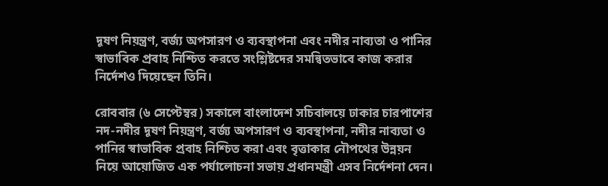দূষণ নিয়ন্ত্রণ, বর্জ্য অপসারণ ও ব্যবস্থাপনা এবং নদীর নাব্যতা ও পানির স্বাভাবিক প্রবাহ নিশ্চিত করতে সংশ্লিষ্টদের সমন্বিতভাবে কাজ করার নির্দেশও দিয়েছেন তিনি।

রোববার (৬ সেপ্টেম্বর) সকালে বাংলাদেশ সচিবালয়ে ঢাকার চারপাশের নদ-নদীর দূষণ নিয়ন্ত্রণ, বর্জ্য অপসারণ ও ব্যবস্থাপনা, নদীর নাব্যতা ও পানির স্বাভাবিক প্রবাহ নিশ্চিত করা এবং বৃত্তাকার নৌপথের উন্নয়ন নিয়ে আয়োজিত এক পর্যালোচনা সভায় প্রধানমন্ত্রী এসব নির্দেশনা দেন।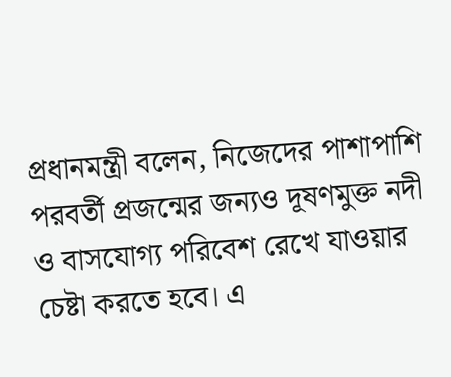প্রধানমন্ত্রী বলেন, নিজেদের পাশাপাশি পরবর্তী প্রজন্মের জন্যও দূষণমুক্ত নদী ও বাসযোগ্য পরিবেশ রেখে যাওয়ার চেষ্টা করতে হবে। এ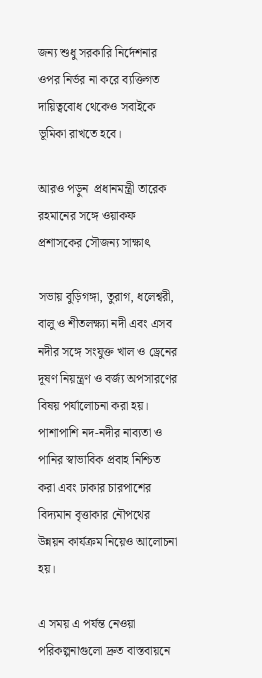জন্য শুধু সরকারি নির্দেশনার ওপর নির্ভর না করে ব্যক্তিগত দায়িত্ববোধ থেকেও সবাইকে ভূমিকা রাখতে হবে।

আরও পড়ুন  প্রধানমন্ত্রী তারেক রহমানের সঙ্গে ওয়াকফ প্রশাসকের সৌজন্য সাক্ষাৎ

সভায় বুড়িগঙ্গা, তুরাগ, ধলেশ্বরী, বালু ও শীতলক্ষ্যা নদী এবং এসব নদীর সঙ্গে সংযুক্ত খাল ও ড্রেনের দূষণ নিয়ন্ত্রণ ও বর্জ্য অপসারণের বিষয় পর্যালোচনা করা হয়। পাশাপাশি নদ-নদীর নাব্যতা ও পানির স্বাভাবিক প্রবাহ নিশ্চিত করা এবং ঢাকার চারপাশের বিদ্যমান বৃত্তাকার নৌপথের উন্নয়ন কার্যক্রম নিয়েও আলোচনা হয়।

এ সময় এ পর্যন্ত নেওয়া পরিকল্পনাগুলো দ্রুত বাস্তবায়নে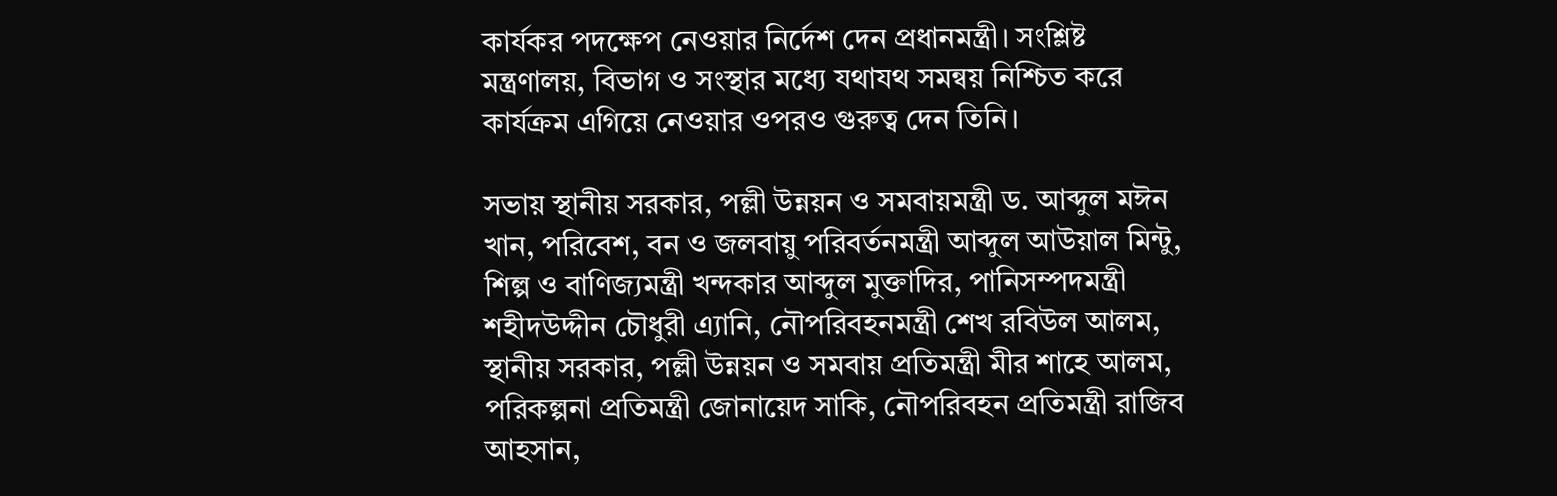কার্যকর পদক্ষেপ নেওয়ার নির্দেশ দেন প্রধানমন্ত্রী। সংশ্লিষ্ট মন্ত্রণালয়, বিভাগ ও সংস্থার মধ্যে যথাযথ সমন্বয় নিশ্চিত করে কার্যক্রম এগিয়ে নেওয়ার ওপরও গুরুত্ব দেন তিনি।

সভায় স্থানীয় সরকার, পল্লী উন্নয়ন ও সমবায়মন্ত্রী ড. আব্দুল মঈন খান, পরিবেশ, বন ও জলবায়ু পরিবর্তনমন্ত্রী আব্দুল আউয়াল মিন্টু, শিল্প ও বাণিজ্যমন্ত্রী খন্দকার আব্দুল মুক্তাদির, পানিসম্পদমন্ত্রী শহীদউদ্দীন চৌধুরী এ্যানি, নৌপরিবহনমন্ত্রী শেখ রবিউল আলম, স্থানীয় সরকার, পল্লী উন্নয়ন ও সমবায় প্রতিমন্ত্রী মীর শাহে আলম, পরিকল্পনা প্রতিমন্ত্রী জোনায়েদ সাকি, নৌপরিবহন প্রতিমন্ত্রী রাজিব আহসান,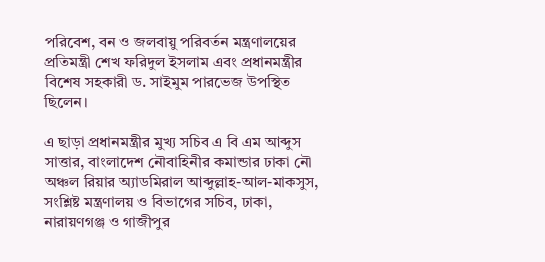পরিবেশ, বন ও জলবায়ু পরিবর্তন মন্ত্রণালয়ের প্রতিমন্ত্রী শেখ ফরিদুল ইসলাম এবং প্রধানমন্ত্রীর বিশেষ সহকারী ড. সাইমুম পারভেজ উপস্থিত ছিলেন।

এ ছাড়া প্রধানমন্ত্রীর মুখ্য সচিব এ বি এম আব্দুস সাত্তার, বাংলাদেশ নৌবাহিনীর কমান্ডার ঢাকা নৌ অঞ্চল রিয়ার অ্যাডমিরাল আব্দুল্লাহ-আল-মাকসুস, সংশ্লিষ্ট মন্ত্রণালয় ও বিভাগের সচিব, ঢাকা, নারায়ণগঞ্জ ও গাজীপুর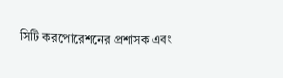সিটি করপোরেশনের প্রশাসক এবং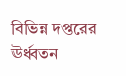বিভিন্ন দপ্তরের ঊর্ধ্বতন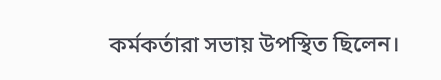কর্মকর্তারা সভায় উপস্থিত ছিলেন।